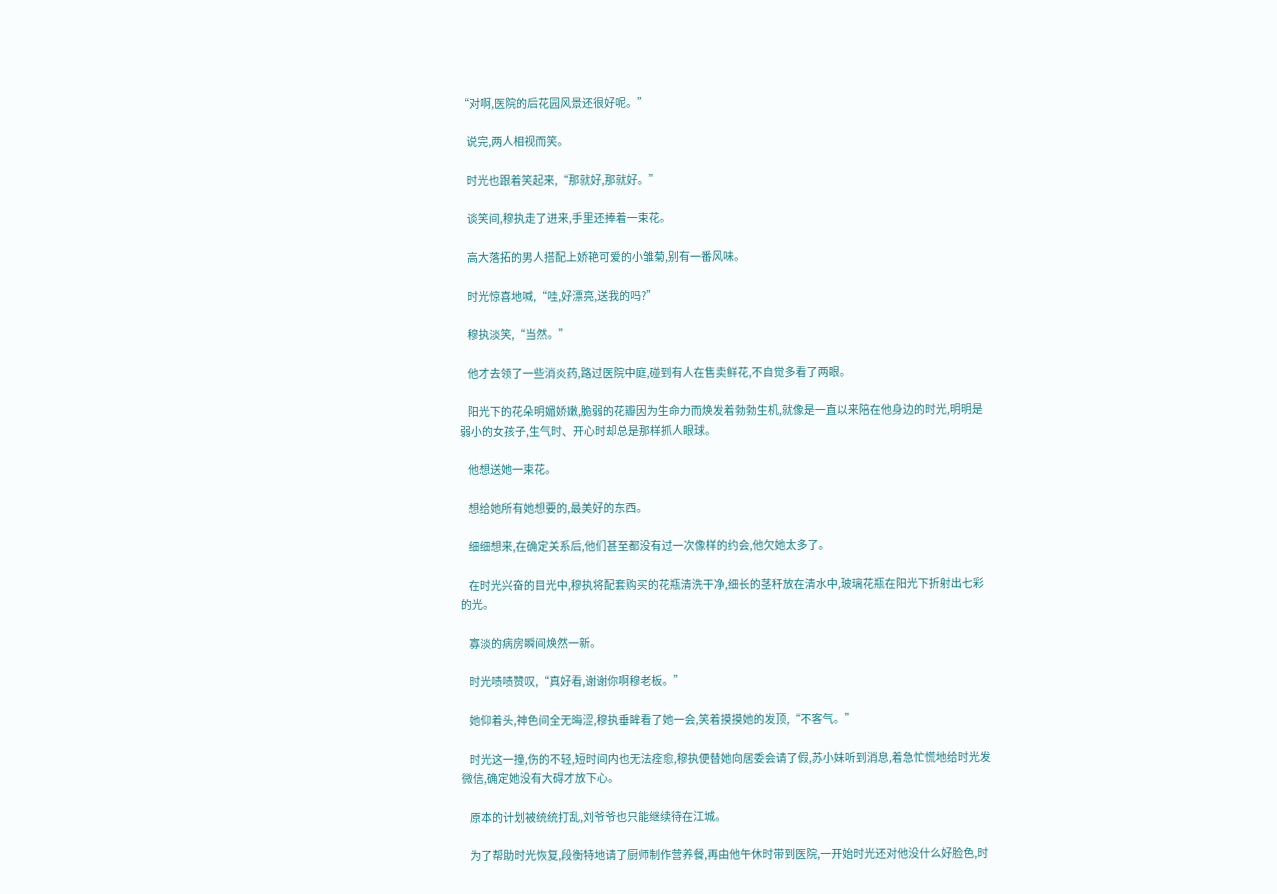“对啊,医院的后花园风景还很好呢。”

    说完,两人相视而笑。

    时光也跟着笑起来,“那就好,那就好。”

    谈笑间,穆执走了进来,手里还捧着一束花。

    高大落拓的男人搭配上娇艳可爱的小雏菊,别有一番风味。

    时光惊喜地喊,“哇,好漂亮,送我的吗?”

    穆执淡笑,“当然。”

    他才去领了一些消炎药,路过医院中庭,碰到有人在售卖鲜花,不自觉多看了两眼。

    阳光下的花朵明媚娇嫩,脆弱的花瓣因为生命力而焕发着勃勃生机,就像是一直以来陪在他身边的时光,明明是弱小的女孩子,生气时、开心时却总是那样抓人眼球。

    他想送她一束花。

    想给她所有她想要的,最美好的东西。

    细细想来,在确定关系后,他们甚至都没有过一次像样的约会,他欠她太多了。

    在时光兴奋的目光中,穆执将配套购买的花瓶清洗干净,细长的茎秆放在清水中,玻璃花瓶在阳光下折射出七彩的光。

    寡淡的病房瞬间焕然一新。

    时光啧啧赞叹,“真好看,谢谢你啊穆老板。”

    她仰着头,神色间全无晦涩,穆执垂眸看了她一会,笑着摸摸她的发顶,“不客气。”

    时光这一撞,伤的不轻,短时间内也无法痊愈,穆执便替她向居委会请了假,苏小妹听到消息,着急忙慌地给时光发微信,确定她没有大碍才放下心。

    原本的计划被统统打乱,刘爷爷也只能继续待在江城。

    为了帮助时光恢复,段衡特地请了厨师制作营养餐,再由他午休时带到医院,一开始时光还对他没什么好脸色,时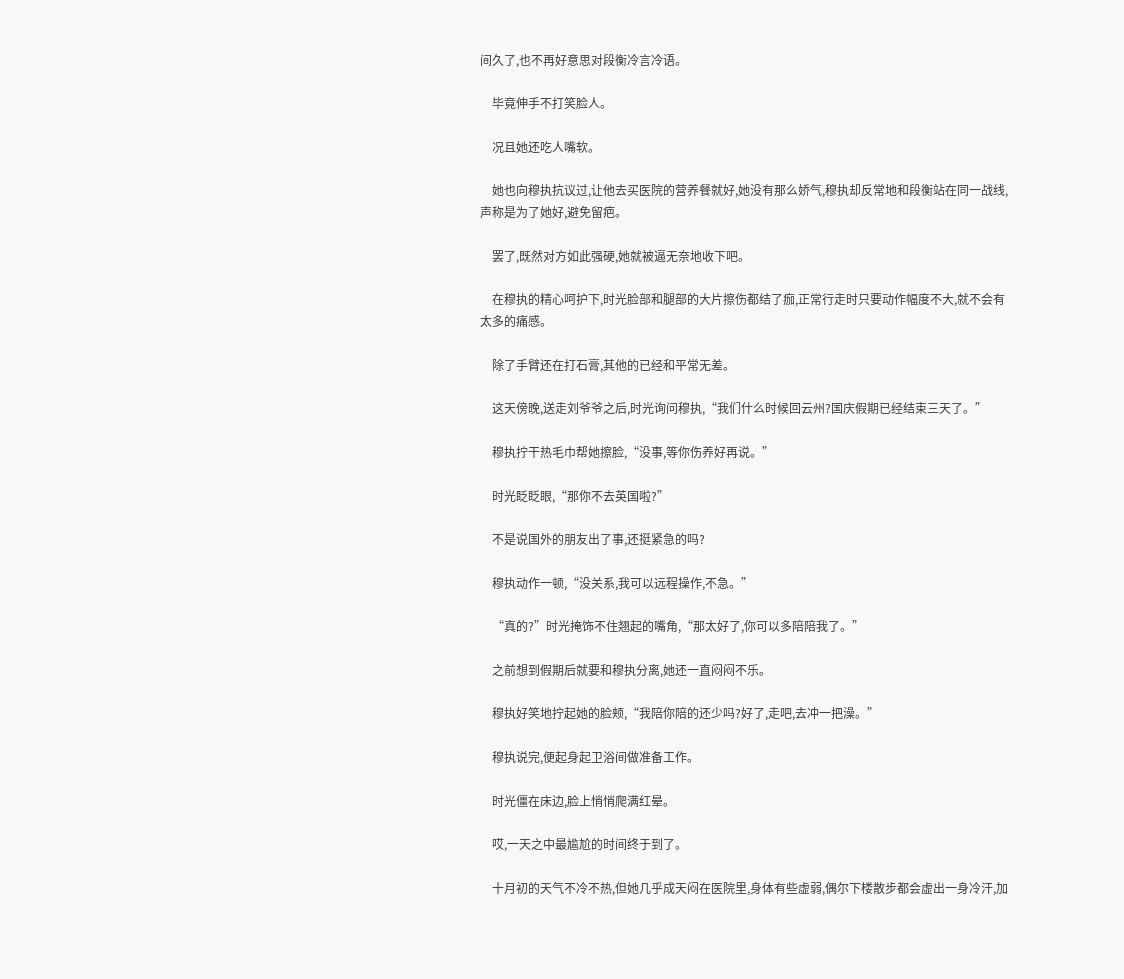间久了,也不再好意思对段衡冷言冷语。

    毕竟伸手不打笑脸人。

    况且她还吃人嘴软。

    她也向穆执抗议过,让他去买医院的营养餐就好,她没有那么娇气,穆执却反常地和段衡站在同一战线,声称是为了她好,避免留疤。

    罢了,既然对方如此强硬,她就被逼无奈地收下吧。

    在穆执的精心呵护下,时光脸部和腿部的大片擦伤都结了痂,正常行走时只要动作幅度不大,就不会有太多的痛感。

    除了手臂还在打石膏,其他的已经和平常无差。

    这天傍晚,送走刘爷爷之后,时光询问穆执,“我们什么时候回云州?国庆假期已经结束三天了。”

    穆执拧干热毛巾帮她擦脸,“没事,等你伤养好再说。”

    时光眨眨眼,“那你不去英国啦?”

    不是说国外的朋友出了事,还挺紧急的吗?

    穆执动作一顿,“没关系,我可以远程操作,不急。”

    “真的?”时光掩饰不住翘起的嘴角,“那太好了,你可以多陪陪我了。”

    之前想到假期后就要和穆执分离,她还一直闷闷不乐。

    穆执好笑地拧起她的脸颊,“我陪你陪的还少吗?好了,走吧,去冲一把澡。”

    穆执说完,便起身起卫浴间做准备工作。

    时光僵在床边,脸上悄悄爬满红晕。

    哎,一天之中最尴尬的时间终于到了。

    十月初的天气不冷不热,但她几乎成天闷在医院里,身体有些虚弱,偶尔下楼散步都会虚出一身冷汗,加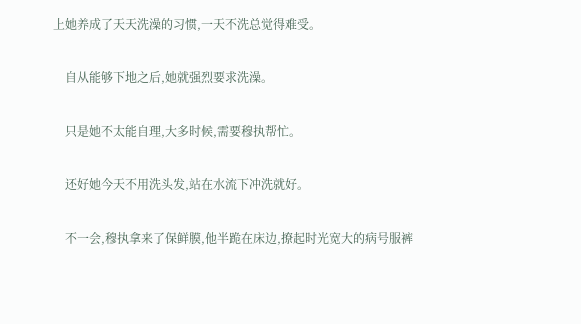上她养成了天天洗澡的习惯,一天不洗总觉得难受。

    自从能够下地之后,她就强烈要求洗澡。

    只是她不太能自理,大多时候,需要穆执帮忙。

    还好她今天不用洗头发,站在水流下冲洗就好。

    不一会,穆执拿来了保鲜膜,他半跪在床边,撩起时光宽大的病号服裤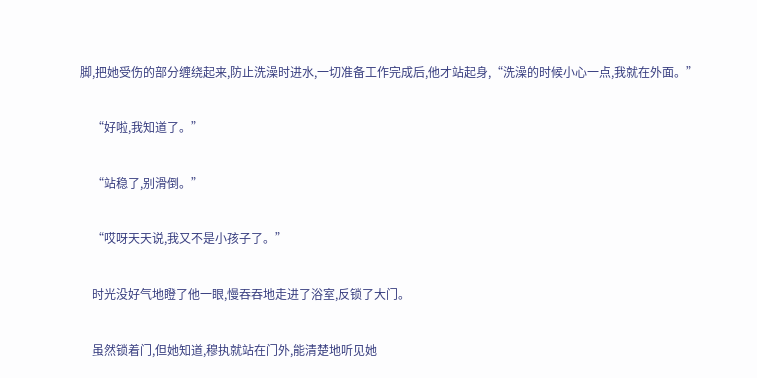脚,把她受伤的部分缠绕起来,防止洗澡时进水,一切准备工作完成后,他才站起身,“洗澡的时候小心一点,我就在外面。”

    “好啦,我知道了。”

    “站稳了,别滑倒。”

    “哎呀天天说,我又不是小孩子了。”

    时光没好气地瞪了他一眼,慢吞吞地走进了浴室,反锁了大门。

    虽然锁着门,但她知道,穆执就站在门外,能清楚地听见她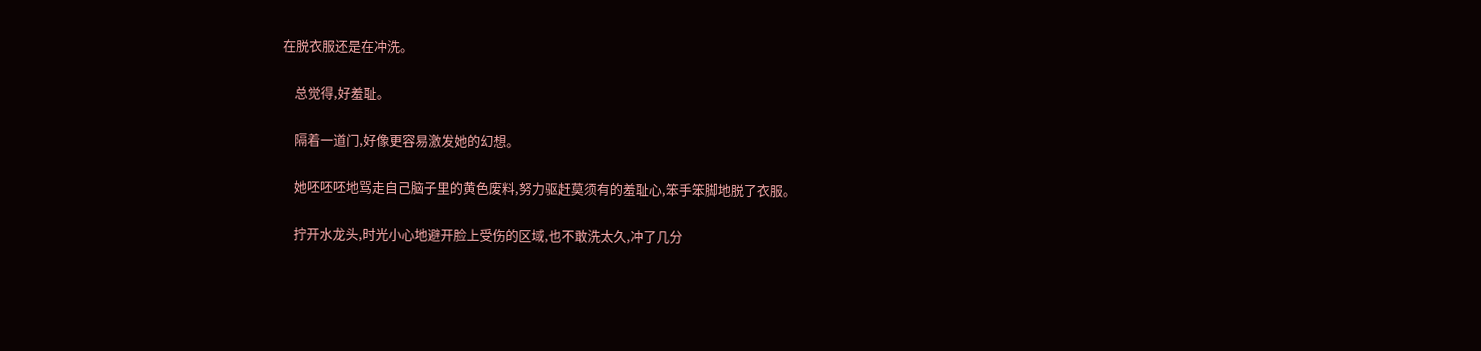在脱衣服还是在冲洗。

    总觉得,好羞耻。

    隔着一道门,好像更容易激发她的幻想。

    她呸呸呸地骂走自己脑子里的黄色废料,努力驱赶莫须有的羞耻心,笨手笨脚地脱了衣服。

    拧开水龙头,时光小心地避开脸上受伤的区域,也不敢洗太久,冲了几分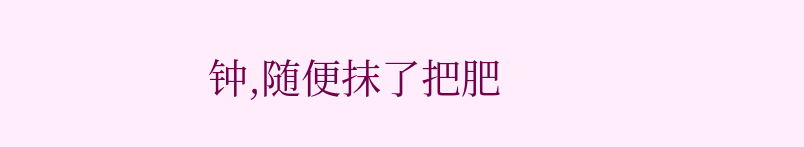钟,随便抹了把肥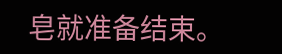皂就准备结束。